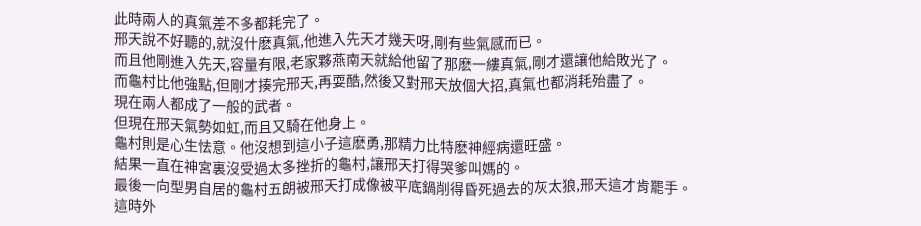此時兩人的真氣差不多都耗完了。
邢天說不好聽的,就沒什麽真氣,他進入先天才幾天呀,剛有些氣感而已。
而且他剛進入先天,容量有限,老家夥燕南天就給他留了那麽一縷真氣,剛才還讓他給敗光了。
而龜村比他強點,但剛才揍完邢天,再耍酷,然後又對邢天放個大招,真氣也都消耗殆盡了。
現在兩人都成了一般的武者。
但現在邢天氣勢如虹,而且又騎在他身上。
龜村則是心生怯意。他沒想到這小子這麽勇,那精力比特麽神經病還旺盛。
結果一直在神宮裏沒受過太多挫折的龜村,讓邢天打得哭爹叫媽的。
最後一向型男自居的龜村五朗被邢天打成像被平底鍋削得昏死過去的灰太狼,邢天這才肯罷手。
這時外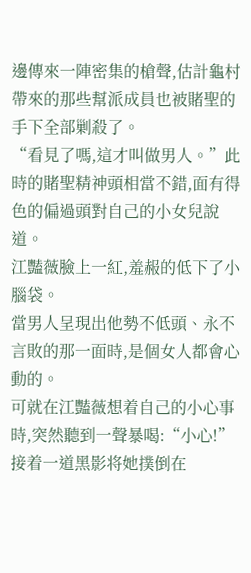邊傳來一陣密集的槍聲,估計龜村帶來的那些幫派成員也被賭聖的手下全部剿殺了。
“看見了嗎,這才叫做男人。”此時的賭聖精神頭相當不錯,面有得色的偏過頭對自己的小女兒說道。
江豔薇臉上一紅,羞赧的低下了小腦袋。
當男人呈現出他勢不低頭、永不言敗的那一面時,是個女人都會心動的。
可就在江豔薇想着自己的小心事時,突然聽到一聲暴喝:“小心!”
接着一道黑影将她撲倒在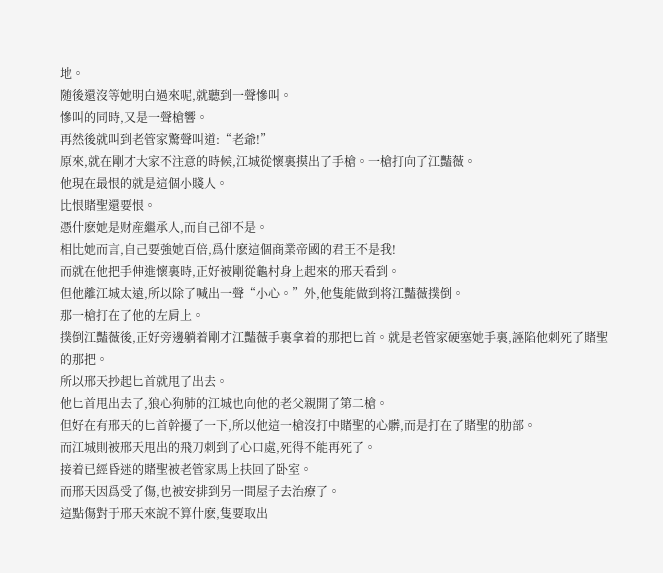地。
随後還沒等她明白過來呢,就聽到一聲慘叫。
慘叫的同時,又是一聲槍響。
再然後就叫到老管家驚聲叫道:“老爺!”
原來,就在剛才大家不注意的時候,江城從懷裏摸出了手槍。一槍打向了江豔薇。
他現在最恨的就是這個小賤人。
比恨賭聖還要恨。
憑什麽她是财産繼承人,而自己卻不是。
相比她而言,自己要強她百倍,爲什麽這個商業帝國的君王不是我!
而就在他把手伸進懷裏時,正好被剛從龜村身上起來的邢天看到。
但他離江城太遠,所以除了喊出一聲“小心。”外,他隻能做到将江豔薇撲倒。
那一槍打在了他的左肩上。
撲倒江豔薇後,正好旁邊躺着剛才江豔薇手裏拿着的那把匕首。就是老管家硬塞她手裏,誣陷他刺死了賭聖的那把。
所以邢天抄起匕首就甩了出去。
他匕首甩出去了,狼心狗肺的江城也向他的老父親開了第二槍。
但好在有邢天的匕首幹擾了一下,所以他這一槍沒打中賭聖的心髒,而是打在了賭聖的肋部。
而江城則被邢天甩出的飛刀刺到了心口處,死得不能再死了。
接着已經昏迷的賭聖被老管家馬上扶回了卧室。
而邢天因爲受了傷,也被安排到另一間屋子去治療了。
這點傷對于邢天來說不算什麽,隻要取出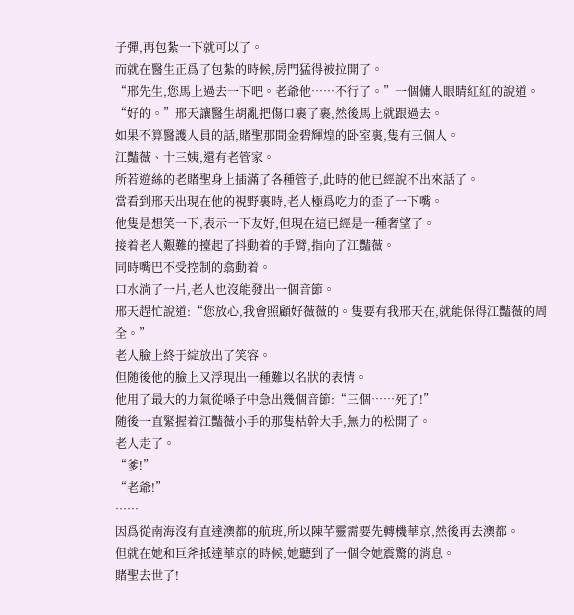子彈,再包紮一下就可以了。
而就在醫生正爲了包紮的時候,房門猛得被拉開了。
“邢先生,您馬上過去一下吧。老爺他……不行了。”一個傭人眼睛紅紅的說道。
“好的。”邢天讓醫生胡亂把傷口裹了裹,然後馬上就跟過去。
如果不算醫護人員的話,賭聖那間金碧輝煌的卧室裏,隻有三個人。
江豔薇、十三姨,還有老管家。
所若遊絲的老賭聖身上插滿了各種管子,此時的他已經說不出來話了。
當看到邢天出現在他的視野裏時,老人極爲吃力的歪了一下嘴。
他隻是想笑一下,表示一下友好,但現在這已經是一種奢望了。
接着老人艱難的擡起了抖動着的手臂,指向了江豔薇。
同時嘴巴不受控制的翕動着。
口水淌了一片,老人也沒能發出一個音節。
邢天趕忙說道:“您放心,我會照顧好薇薇的。隻要有我邢天在,就能保得江豔薇的周全。”
老人臉上終于綻放出了笑容。
但随後他的臉上又浮現出一種難以名狀的表情。
他用了最大的力氣從嗓子中急出幾個音節:“三個……死了!”
随後一直緊握着江豔薇小手的那隻枯幹大手,無力的松開了。
老人走了。
“爹!”
“老爺!”
……
因爲從南海沒有直達澳都的航班,所以陳芊靈需要先轉機華京,然後再去澳都。
但就在她和巨斧抵達華京的時候,她聽到了一個令她震驚的消息。
賭聖去世了!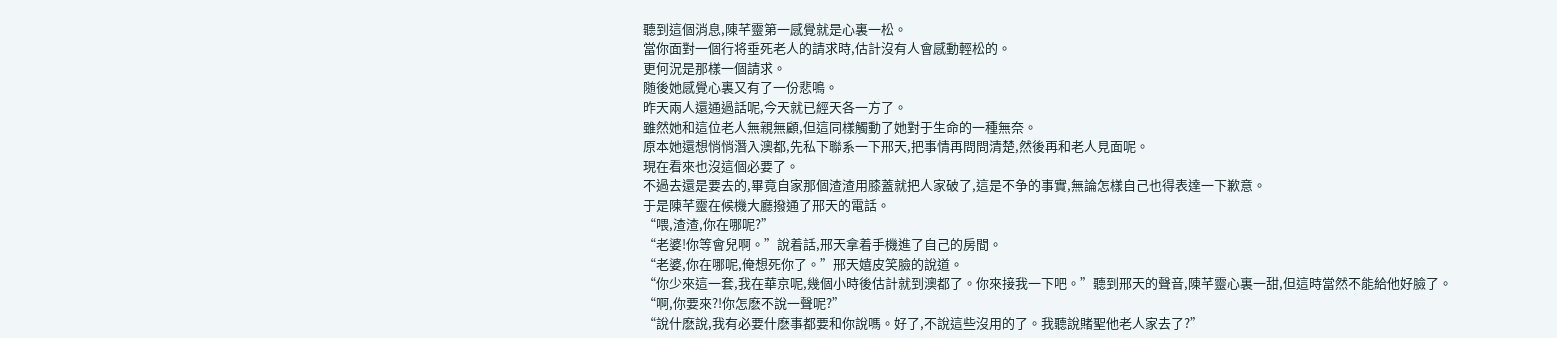聽到這個消息,陳芊靈第一感覺就是心裏一松。
當你面對一個行将垂死老人的請求時,估計沒有人會感動輕松的。
更何況是那樣一個請求。
随後她感覺心裏又有了一份悲鳴。
昨天兩人還通過話呢,今天就已經天各一方了。
雖然她和這位老人無親無顧,但這同樣觸動了她對于生命的一種無奈。
原本她還想悄悄潛入澳都,先私下聯系一下邢天,把事情再問問清楚,然後再和老人見面呢。
現在看來也沒這個必要了。
不過去還是要去的,畢竟自家那個渣渣用膝蓋就把人家破了,這是不争的事實,無論怎樣自己也得表達一下歉意。
于是陳芊靈在候機大廳撥通了邢天的電話。
“喂,渣渣,你在哪呢?”
“老婆!你等會兒啊。”說着話,邢天拿着手機進了自己的房間。
“老婆,你在哪呢,俺想死你了。”邢天嬉皮笑臉的說道。
“你少來這一套,我在華京呢,幾個小時後估計就到澳都了。你來接我一下吧。”聽到邢天的聲音,陳芊靈心裏一甜,但這時當然不能給他好臉了。
“啊,你要來?!你怎麽不說一聲呢?”
“說什麽說,我有必要什麽事都要和你說嗎。好了,不說這些沒用的了。我聽說賭聖他老人家去了?”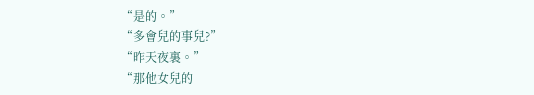“是的。”
“多會兒的事兒?”
“昨天夜裏。”
“那他女兒的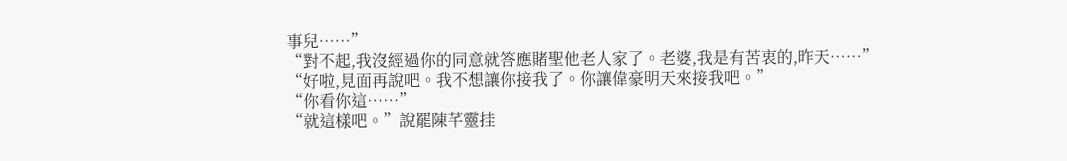事兒……”
“對不起,我沒經過你的同意就答應賭聖他老人家了。老婆,我是有苦衷的,昨天……”
“好啦,見面再說吧。我不想讓你接我了。你讓偉豪明天來接我吧。”
“你看你這……”
“就這樣吧。”說罷陳芊靈挂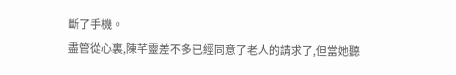斷了手機。
盡管從心裏,陳芊靈差不多已經同意了老人的請求了,但當她聽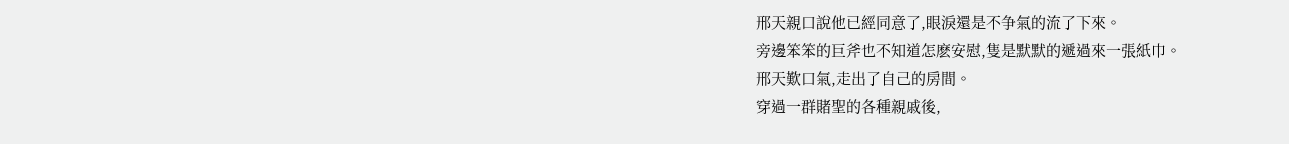邢天親口說他已經同意了,眼淚還是不争氣的流了下來。
旁邊笨笨的巨斧也不知道怎麽安慰,隻是默默的遞過來一張紙巾。
邢天歎口氣,走出了自己的房間。
穿過一群賭聖的各種親戚後,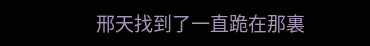邢天找到了一直跪在那裏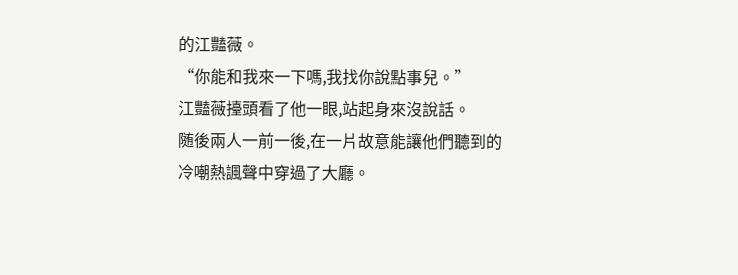的江豔薇。
“你能和我來一下嗎,我找你說點事兒。”
江豔薇擡頭看了他一眼,站起身來沒說話。
随後兩人一前一後,在一片故意能讓他們聽到的冷嘲熱諷聲中穿過了大廳。